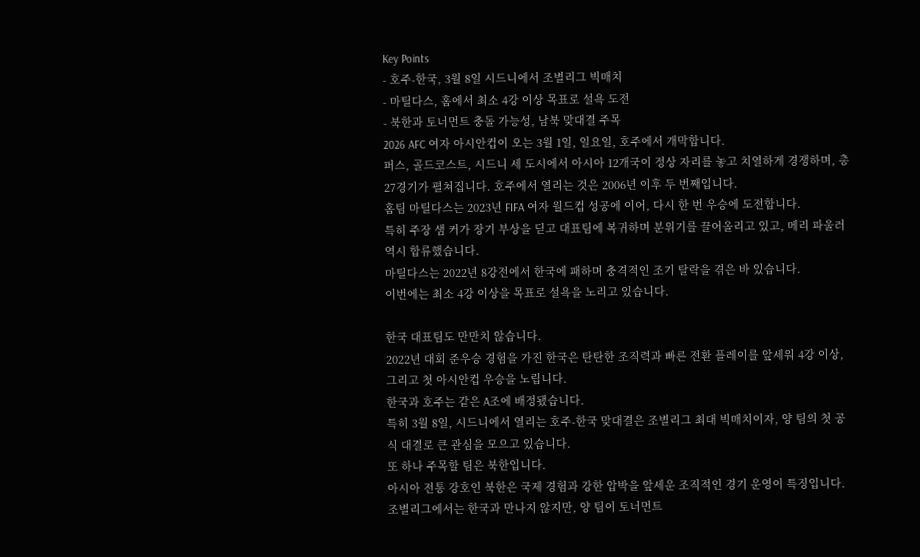Key Points
- 호주-한국, 3월 8일 시드니에서 조별리그 빅매치
- 마틸다스, 홈에서 최소 4강 이상 목표로 설욕 도전
- 북한과 토너먼트 충돌 가능성, 남북 맞대결 주목
2026 AFC 여자 아시안컵이 오는 3월 1일, 일요일, 호주에서 개막합니다.
퍼스, 골드코스트, 시드니 세 도시에서 아시아 12개국이 정상 자리를 놓고 치열하게 경쟁하며, 총 27경기가 펼쳐집니다. 호주에서 열리는 것은 2006년 이후 두 번째입니다.
홈팀 마틸다스는 2023년 FIFA 여자 월드컵 성공에 이어, 다시 한 번 우승에 도전합니다.
특히 주장 샘 커가 장기 부상을 딛고 대표팀에 복귀하며 분위기를 끌어올리고 있고, 메리 파울러 역시 합류했습니다.
마틸다스는 2022년 8강전에서 한국에 패하며 충격적인 조기 탈락을 겪은 바 있습니다.
이번에는 최소 4강 이상을 목표로 설욕을 노리고 있습니다.

한국 대표팀도 만만치 않습니다.
2022년 대회 준우승 경험을 가진 한국은 탄탄한 조직력과 빠른 전환 플레이를 앞세워 4강 이상, 그리고 첫 아시안컵 우승을 노립니다.
한국과 호주는 같은 A조에 배정됐습니다.
특히 3월 8일, 시드니에서 열리는 호주-한국 맞대결은 조별리그 최대 빅매치이자, 양 팀의 첫 공식 대결로 큰 관심을 모으고 있습니다.
또 하나 주목할 팀은 북한입니다.
아시아 전통 강호인 북한은 국제 경험과 강한 압박을 앞세운 조직적인 경기 운영이 특징입니다.
조별리그에서는 한국과 만나지 않지만, 양 팀이 토너먼트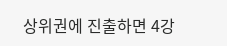상위권에 진출하면 4강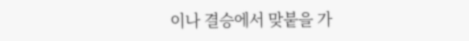이나 결승에서 맞붙을 가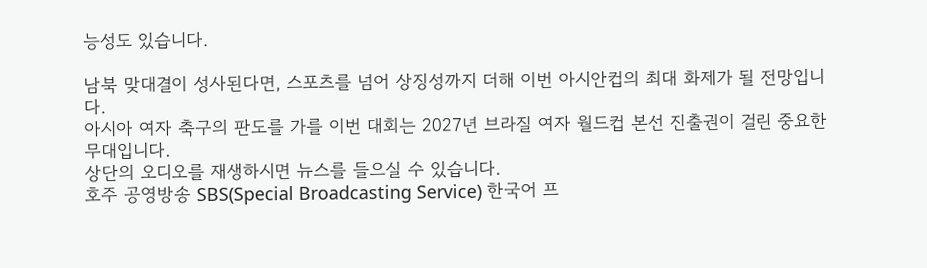능성도 있습니다.

남북 맞대결이 성사된다면, 스포츠를 넘어 상징성까지 더해 이번 아시안컵의 최대 화제가 될 전망입니다.
아시아 여자 축구의 판도를 가를 이번 대회는 2027년 브라질 여자 월드컵 본선 진출권이 걸린 중요한 무대입니다.
상단의 오디오를 재생하시면 뉴스를 들으실 수 있습니다.
호주 공영방송 SBS(Special Broadcasting Service) 한국어 프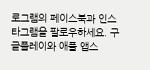로그램의 페이스북과 인스타그램을 팔로우하세요. 구글플레이와 애플 앱스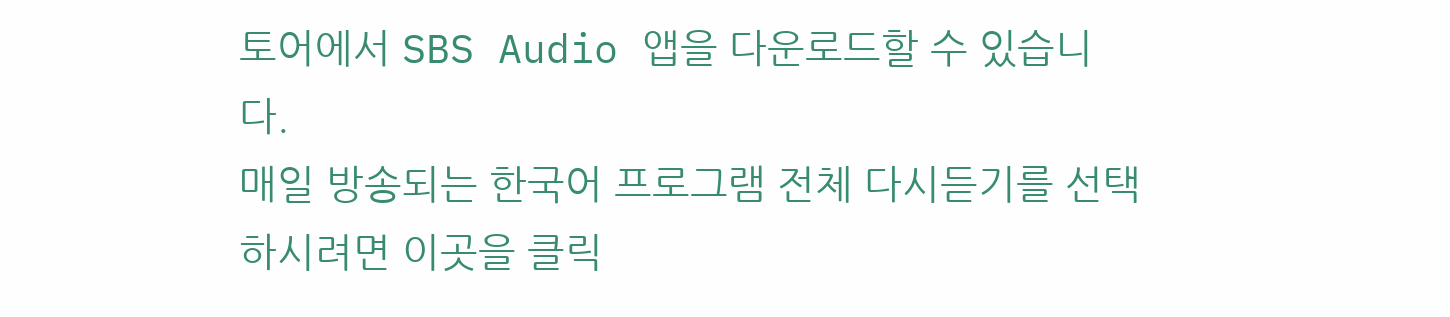토어에서 SBS Audio 앱을 다운로드할 수 있습니다.
매일 방송되는 한국어 프로그램 전체 다시듣기를 선택하시려면 이곳을 클릭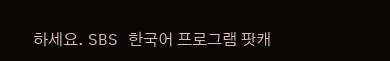하세요. SBS 한국어 프로그램 팟캐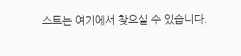스트는 여기에서 찾으실 수 있습니다.